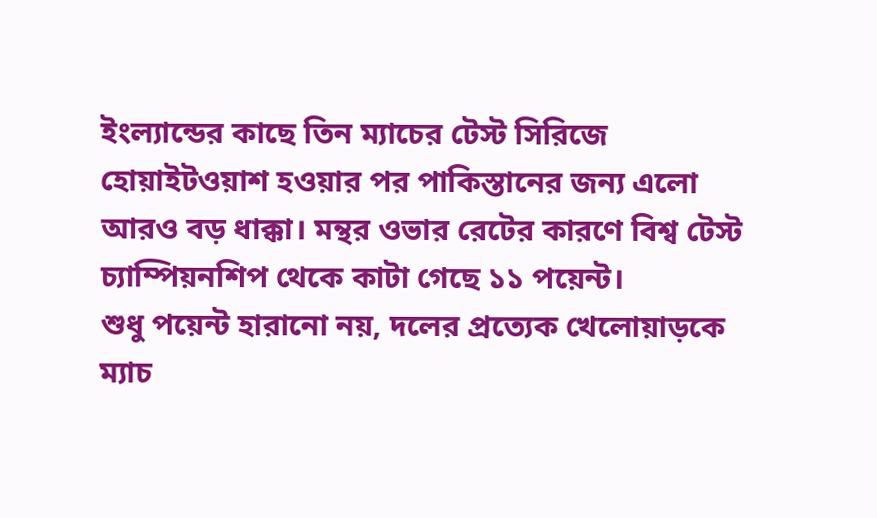ইংল্যান্ডের কাছে তিন ম্যাচের টেস্ট সিরিজে হোয়াইটওয়াশ হওয়ার পর পাকিস্তানের জন্য এলো আরও বড় ধাক্কা। মন্থর ওভার রেটের কারণে বিশ্ব টেস্ট চ্যাম্পিয়নশিপ থেকে কাটা গেছে ১১ পয়েন্ট।
শুধু পয়েন্ট হারানো নয়, দলের প্রত্যেক খেলোয়াড়কে ম্যাচ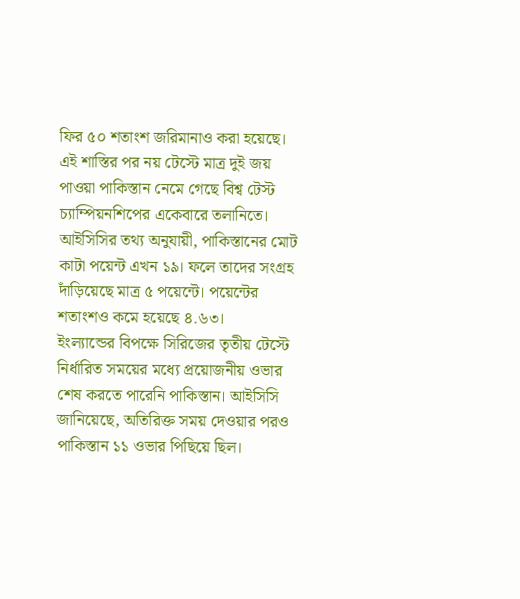ফির ৫০ শতাংশ জরিমানাও করা হয়েছে। এই শাস্তির পর নয় টেস্টে মাত্র দুই জয় পাওয়া পাকিস্তান নেমে গেছে বিশ্ব টেস্ট চ্যাম্পিয়নশিপের একেবারে তলানিতে।
আইসিসির তথ্য অনুযায়ী, পাকিস্তানের মোট কাটা পয়েন্ট এখন ১৯। ফলে তাদের সংগ্রহ দাঁড়িয়েছে মাত্র ৫ পয়েন্টে। পয়েন্টের শতাংশও কমে হয়েছে ৪.৬৩।
ইংল্যান্ডের বিপক্ষে সিরিজের তৃতীয় টেস্টে নির্ধারিত সময়ের মধ্যে প্রয়োজনীয় ওভার শেষ করতে পারেনি পাকিস্তান। আইসিসি জানিয়েছে, অতিরিক্ত সময় দেওয়ার পরও পাকিস্তান ১১ ওভার পিছিয়ে ছিল।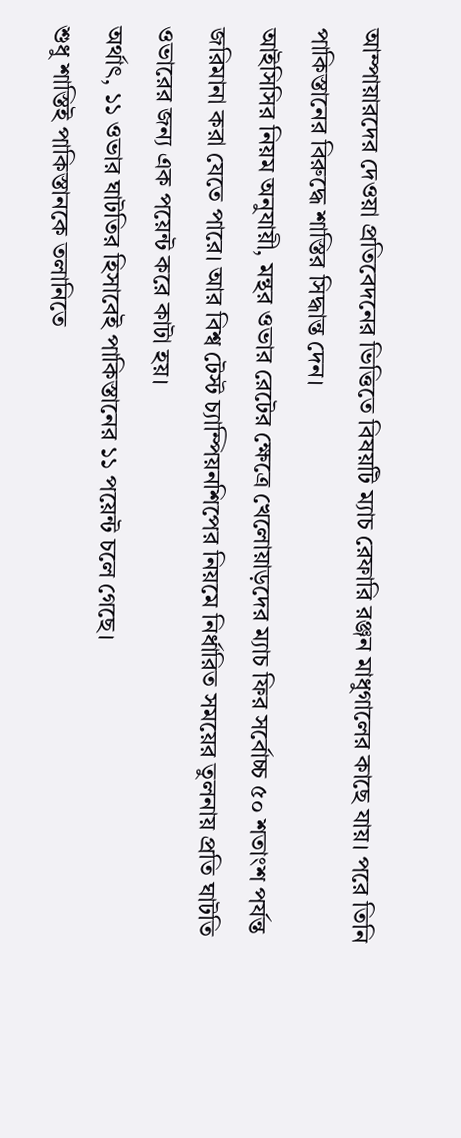আম্পায়ারদের দেওয়া প্রতিবেদনের ভিত্তিতে বিষয়টি ম্যাচ রেফারি রঞ্জন মাধুগালের কাছে যায়। পরে তিনি পাকিস্তানের বিরুদ্ধে শাস্তির সিদ্ধান্ত দেন।
আইসিসির নিয়ম অনুযায়ী, মন্থর ওভার রেটের ক্ষেত্রে খেলোয়াড়দের ম্যাচ ফির সর্বোচ্চ ৫০ শতাংশ পর্যন্ত জরিমানা করা যেতে পারে। আর বিশ্ব টেস্ট চ্যাম্পিয়নশিপের নিয়মে নির্ধারিত সময়ের তুলনায় প্রতি ঘাটতি ওভারের জন্য এক পয়েন্ট করে কাটা হয়।
অর্থাৎ, ১১ ওভার ঘাটতির হিসাবেই পাকিস্তানের ১১ পয়েন্ট চলে গেছে।
শুধু শাস্তিই পাকিস্তানকে তলানিতে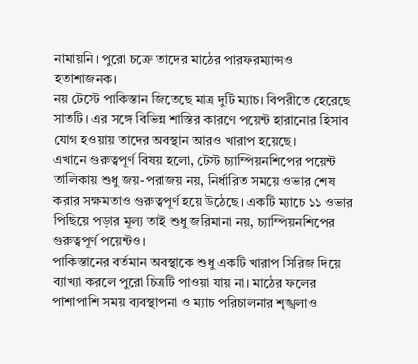নামায়নি। পুরো চক্রে তাদের মাঠের পারফরম্যান্সও হতাশাজনক।
নয় টেস্টে পাকিস্তান জিতেছে মাত্র দুটি ম্যাচ। বিপরীতে হেরেছে সাতটি। এর সঙ্গে বিভিন্ন শাস্তির কারণে পয়েন্ট হারানোর হিসাব যোগ হওয়ায় তাদের অবস্থান আরও খারাপ হয়েছে।
এখানে গুরুত্বপূর্ণ বিষয় হলো, টেস্ট চ্যাম্পিয়নশিপের পয়েন্ট তালিকায় শুধু জয়-পরাজয় নয়, নির্ধারিত সময়ে ওভার শেষ করার সক্ষমতাও গুরুত্বপূর্ণ হয়ে উঠেছে। একটি ম্যাচে ১১ ওভার পিছিয়ে পড়ার মূল্য তাই শুধু জরিমানা নয়, চ্যাম্পিয়নশিপের গুরুত্বপূর্ণ পয়েন্টও।
পাকিস্তানের বর্তমান অবস্থাকে শুধু একটি খারাপ সিরিজ দিয়ে ব্যাখ্যা করলে পুরো চিত্রটি পাওয়া যায় না। মাঠের ফলের পাশাপাশি সময় ব্যবস্থাপনা ও ম্যাচ পরিচালনার শৃঙ্খলাও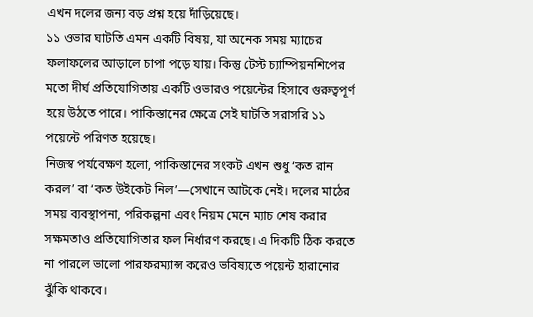এখন দলের জন্য বড় প্রশ্ন হয়ে দাঁড়িয়েছে।
১১ ওভার ঘাটতি এমন একটি বিষয়, যা অনেক সময় ম্যাচের ফলাফলের আড়ালে চাপা পড়ে যায়। কিন্তু টেস্ট চ্যাম্পিয়নশিপের মতো দীর্ঘ প্রতিযোগিতায় একটি ওভারও পয়েন্টের হিসাবে গুরুত্বপূর্ণ হয়ে উঠতে পারে। পাকিস্তানের ক্ষেত্রে সেই ঘাটতি সরাসরি ১১ পয়েন্টে পরিণত হয়েছে।
নিজস্ব পর্যবেক্ষণ হলো, পাকিস্তানের সংকট এখন শুধু ‘কত রান করল’ বা ‘কত উইকেট নিল’—সেখানে আটকে নেই। দলের মাঠের সময় ব্যবস্থাপনা, পরিকল্পনা এবং নিয়ম মেনে ম্যাচ শেষ করার সক্ষমতাও প্রতিযোগিতার ফল নির্ধারণ করছে। এ দিকটি ঠিক করতে না পারলে ভালো পারফরম্যান্স করেও ভবিষ্যতে পয়েন্ট হারানোর ঝুঁকি থাকবে।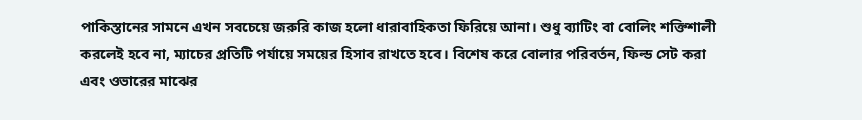পাকিস্তানের সামনে এখন সবচেয়ে জরুরি কাজ হলো ধারাবাহিকতা ফিরিয়ে আনা। শুধু ব্যাটিং বা বোলিং শক্তিশালী করলেই হবে না, ম্যাচের প্রতিটি পর্যায়ে সময়ের হিসাব রাখতে হবে। বিশেষ করে বোলার পরিবর্তন, ফিল্ড সেট করা এবং ওভারের মাঝের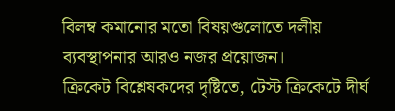বিলম্ব কমানোর মতো বিষয়গুলোতে দলীয় ব্যবস্থাপনার আরও নজর প্রয়োজন।
ক্রিকেট বিশ্লেষকদের দৃষ্টিতে, টেস্ট ক্রিকেটে দীর্ঘ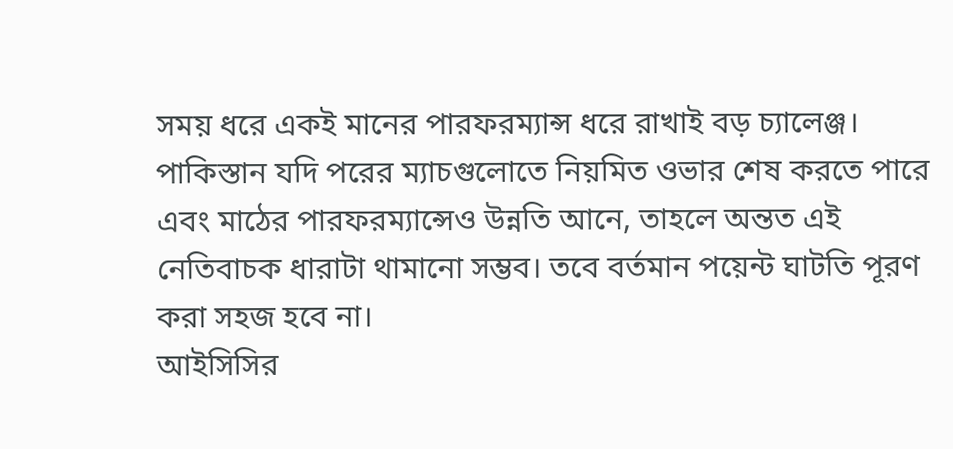সময় ধরে একই মানের পারফরম্যান্স ধরে রাখাই বড় চ্যালেঞ্জ। পাকিস্তান যদি পরের ম্যাচগুলোতে নিয়মিত ওভার শেষ করতে পারে এবং মাঠের পারফরম্যান্সেও উন্নতি আনে, তাহলে অন্তত এই নেতিবাচক ধারাটা থামানো সম্ভব। তবে বর্তমান পয়েন্ট ঘাটতি পূরণ করা সহজ হবে না।
আইসিসির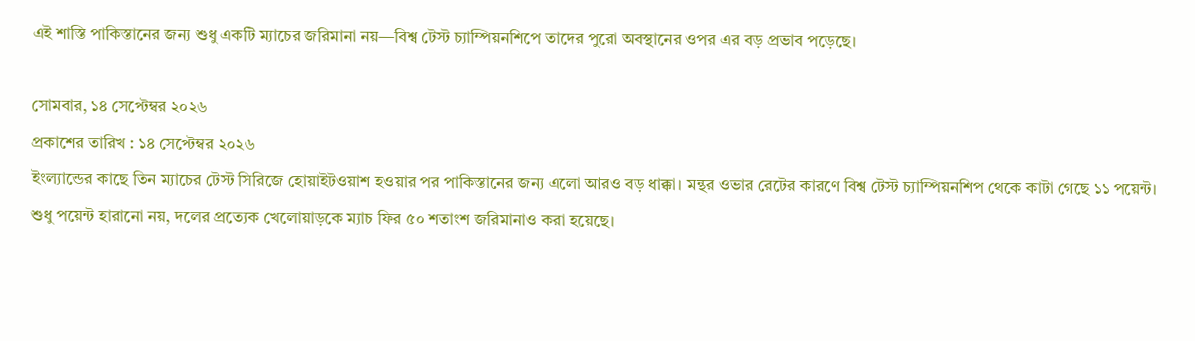এই শাস্তি পাকিস্তানের জন্য শুধু একটি ম্যাচের জরিমানা নয়—বিশ্ব টেস্ট চ্যাম্পিয়নশিপে তাদের পুরো অবস্থানের ওপর এর বড় প্রভাব পড়েছে।

সোমবার, ১৪ সেপ্টেম্বর ২০২৬
প্রকাশের তারিখ : ১৪ সেপ্টেম্বর ২০২৬
ইংল্যান্ডের কাছে তিন ম্যাচের টেস্ট সিরিজে হোয়াইটওয়াশ হওয়ার পর পাকিস্তানের জন্য এলো আরও বড় ধাক্কা। মন্থর ওভার রেটের কারণে বিশ্ব টেস্ট চ্যাম্পিয়নশিপ থেকে কাটা গেছে ১১ পয়েন্ট।
শুধু পয়েন্ট হারানো নয়, দলের প্রত্যেক খেলোয়াড়কে ম্যাচ ফির ৫০ শতাংশ জরিমানাও করা হয়েছে।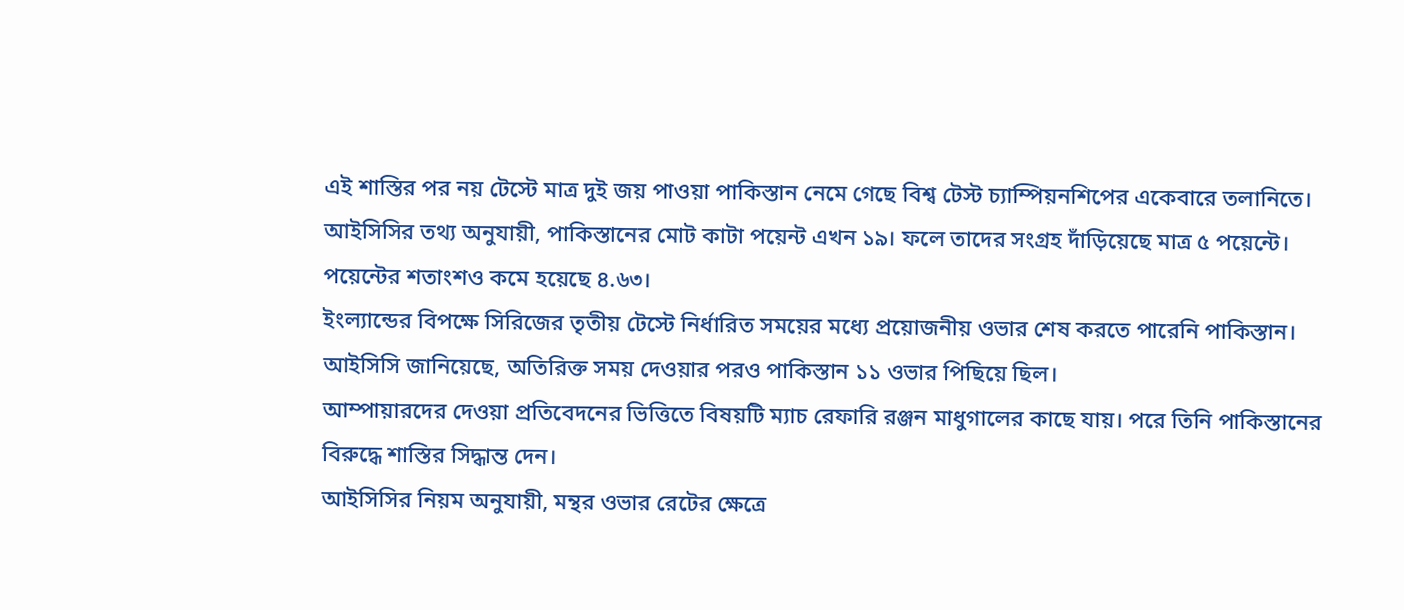এই শাস্তির পর নয় টেস্টে মাত্র দুই জয় পাওয়া পাকিস্তান নেমে গেছে বিশ্ব টেস্ট চ্যাম্পিয়নশিপের একেবারে তলানিতে।
আইসিসির তথ্য অনুযায়ী, পাকিস্তানের মোট কাটা পয়েন্ট এখন ১৯। ফলে তাদের সংগ্রহ দাঁড়িয়েছে মাত্র ৫ পয়েন্টে। পয়েন্টের শতাংশও কমে হয়েছে ৪.৬৩।
ইংল্যান্ডের বিপক্ষে সিরিজের তৃতীয় টেস্টে নির্ধারিত সময়ের মধ্যে প্রয়োজনীয় ওভার শেষ করতে পারেনি পাকিস্তান। আইসিসি জানিয়েছে, অতিরিক্ত সময় দেওয়ার পরও পাকিস্তান ১১ ওভার পিছিয়ে ছিল।
আম্পায়ারদের দেওয়া প্রতিবেদনের ভিত্তিতে বিষয়টি ম্যাচ রেফারি রঞ্জন মাধুগালের কাছে যায়। পরে তিনি পাকিস্তানের বিরুদ্ধে শাস্তির সিদ্ধান্ত দেন।
আইসিসির নিয়ম অনুযায়ী, মন্থর ওভার রেটের ক্ষেত্রে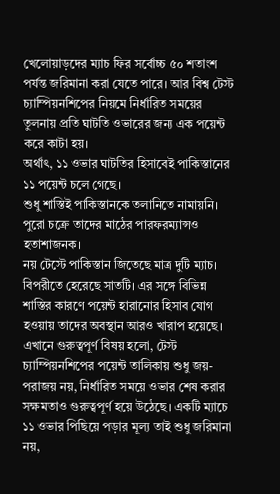খেলোয়াড়দের ম্যাচ ফির সর্বোচ্চ ৫০ শতাংশ পর্যন্ত জরিমানা করা যেতে পারে। আর বিশ্ব টেস্ট চ্যাম্পিয়নশিপের নিয়মে নির্ধারিত সময়ের তুলনায় প্রতি ঘাটতি ওভারের জন্য এক পয়েন্ট করে কাটা হয়।
অর্থাৎ, ১১ ওভার ঘাটতির হিসাবেই পাকিস্তানের ১১ পয়েন্ট চলে গেছে।
শুধু শাস্তিই পাকিস্তানকে তলানিতে নামায়নি। পুরো চক্রে তাদের মাঠের পারফরম্যান্সও হতাশাজনক।
নয় টেস্টে পাকিস্তান জিতেছে মাত্র দুটি ম্যাচ। বিপরীতে হেরেছে সাতটি। এর সঙ্গে বিভিন্ন শাস্তির কারণে পয়েন্ট হারানোর হিসাব যোগ হওয়ায় তাদের অবস্থান আরও খারাপ হয়েছে।
এখানে গুরুত্বপূর্ণ বিষয় হলো, টেস্ট চ্যাম্পিয়নশিপের পয়েন্ট তালিকায় শুধু জয়-পরাজয় নয়, নির্ধারিত সময়ে ওভার শেষ করার সক্ষমতাও গুরুত্বপূর্ণ হয়ে উঠেছে। একটি ম্যাচে ১১ ওভার পিছিয়ে পড়ার মূল্য তাই শুধু জরিমানা নয়,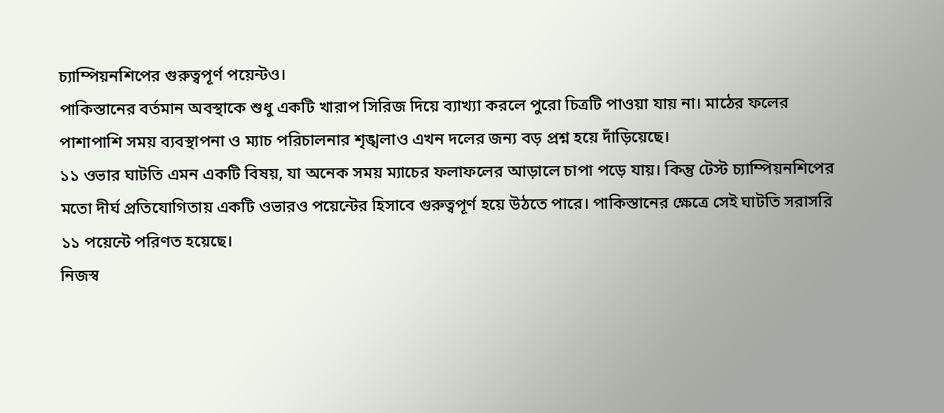চ্যাম্পিয়নশিপের গুরুত্বপূর্ণ পয়েন্টও।
পাকিস্তানের বর্তমান অবস্থাকে শুধু একটি খারাপ সিরিজ দিয়ে ব্যাখ্যা করলে পুরো চিত্রটি পাওয়া যায় না। মাঠের ফলের পাশাপাশি সময় ব্যবস্থাপনা ও ম্যাচ পরিচালনার শৃঙ্খলাও এখন দলের জন্য বড় প্রশ্ন হয়ে দাঁড়িয়েছে।
১১ ওভার ঘাটতি এমন একটি বিষয়, যা অনেক সময় ম্যাচের ফলাফলের আড়ালে চাপা পড়ে যায়। কিন্তু টেস্ট চ্যাম্পিয়নশিপের মতো দীর্ঘ প্রতিযোগিতায় একটি ওভারও পয়েন্টের হিসাবে গুরুত্বপূর্ণ হয়ে উঠতে পারে। পাকিস্তানের ক্ষেত্রে সেই ঘাটতি সরাসরি ১১ পয়েন্টে পরিণত হয়েছে।
নিজস্ব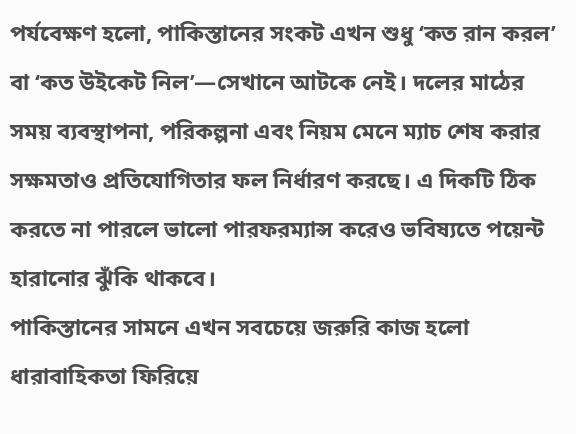পর্যবেক্ষণ হলো, পাকিস্তানের সংকট এখন শুধু ‘কত রান করল’ বা ‘কত উইকেট নিল’—সেখানে আটকে নেই। দলের মাঠের সময় ব্যবস্থাপনা, পরিকল্পনা এবং নিয়ম মেনে ম্যাচ শেষ করার সক্ষমতাও প্রতিযোগিতার ফল নির্ধারণ করছে। এ দিকটি ঠিক করতে না পারলে ভালো পারফরম্যান্স করেও ভবিষ্যতে পয়েন্ট হারানোর ঝুঁকি থাকবে।
পাকিস্তানের সামনে এখন সবচেয়ে জরুরি কাজ হলো ধারাবাহিকতা ফিরিয়ে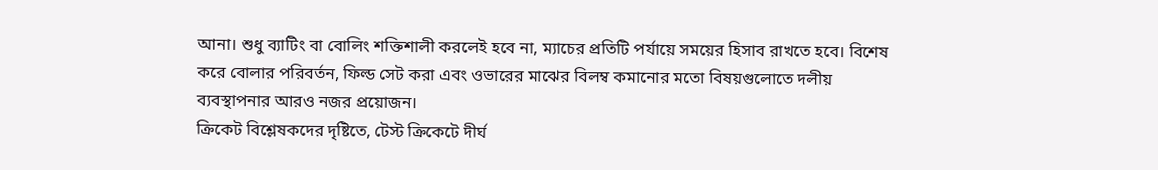আনা। শুধু ব্যাটিং বা বোলিং শক্তিশালী করলেই হবে না, ম্যাচের প্রতিটি পর্যায়ে সময়ের হিসাব রাখতে হবে। বিশেষ করে বোলার পরিবর্তন, ফিল্ড সেট করা এবং ওভারের মাঝের বিলম্ব কমানোর মতো বিষয়গুলোতে দলীয় ব্যবস্থাপনার আরও নজর প্রয়োজন।
ক্রিকেট বিশ্লেষকদের দৃষ্টিতে, টেস্ট ক্রিকেটে দীর্ঘ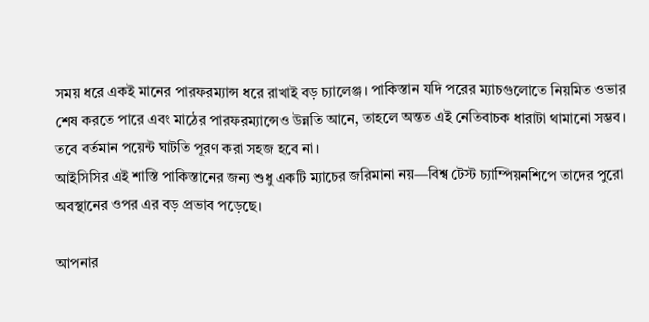সময় ধরে একই মানের পারফরম্যান্স ধরে রাখাই বড় চ্যালেঞ্জ। পাকিস্তান যদি পরের ম্যাচগুলোতে নিয়মিত ওভার শেষ করতে পারে এবং মাঠের পারফরম্যান্সেও উন্নতি আনে, তাহলে অন্তত এই নেতিবাচক ধারাটা থামানো সম্ভব। তবে বর্তমান পয়েন্ট ঘাটতি পূরণ করা সহজ হবে না।
আইসিসির এই শাস্তি পাকিস্তানের জন্য শুধু একটি ম্যাচের জরিমানা নয়—বিশ্ব টেস্ট চ্যাম্পিয়নশিপে তাদের পুরো অবস্থানের ওপর এর বড় প্রভাব পড়েছে।

আপনার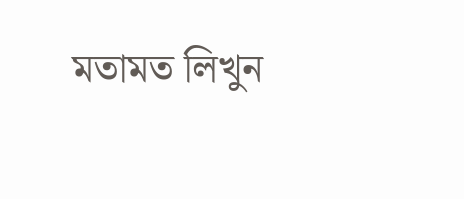মতামত লিখুন